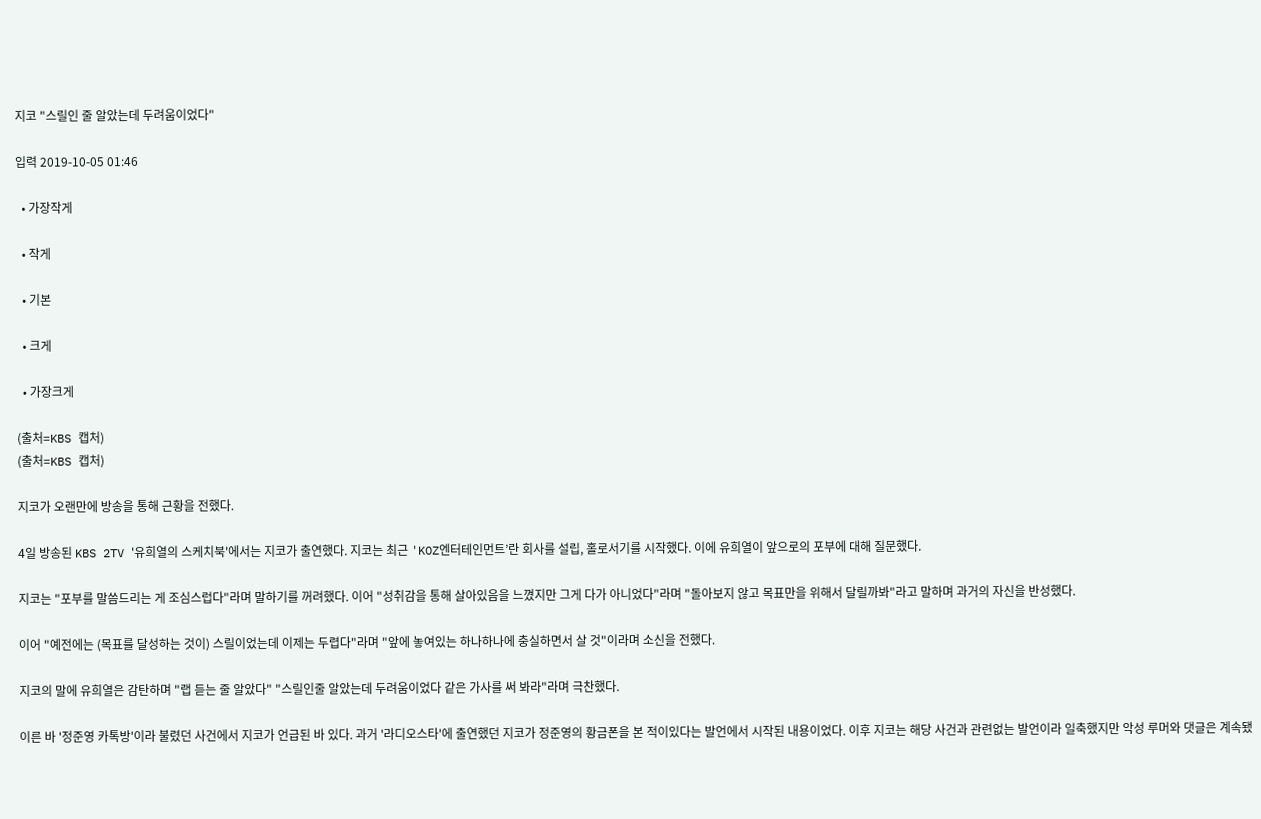지코 "스릴인 줄 알았는데 두려움이었다"

입력 2019-10-05 01:46

  • 가장작게

  • 작게

  • 기본

  • 크게

  • 가장크게

(출처=KBS 캡처)
(출처=KBS 캡처)

지코가 오랜만에 방송을 통해 근황을 전했다.

4일 방송된 KBS 2TV '유희열의 스케치북'에서는 지코가 출연했다. 지코는 최근 'KOZ엔터테인먼트’란 회사를 설립, 홀로서기를 시작했다. 이에 유희열이 앞으로의 포부에 대해 질문했다.

지코는 "포부를 말씀드리는 게 조심스럽다"라며 말하기를 꺼려했다. 이어 "성취감을 통해 살아있음을 느꼈지만 그게 다가 아니었다"라며 "돌아보지 않고 목표만을 위해서 달릴까봐"라고 말하며 과거의 자신을 반성했다.

이어 "예전에는 (목표를 달성하는 것이) 스릴이었는데 이제는 두렵다"라며 "앞에 놓여있는 하나하나에 충실하면서 살 것"이라며 소신을 전했다.

지코의 말에 유희열은 감탄하며 "랩 듣는 줄 알았다" "스릴인줄 알았는데 두려움이었다 같은 가사를 써 봐라"라며 극찬했다.

이른 바 '정준영 카톡방'이라 불렸던 사건에서 지코가 언급된 바 있다. 과거 '라디오스타'에 출연했던 지코가 정준영의 황금폰을 본 적이있다는 발언에서 시작된 내용이었다. 이후 지코는 해당 사건과 관련없는 발언이라 일축했지만 악성 루머와 댓글은 계속됐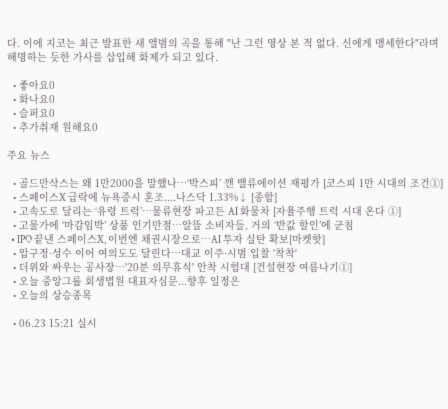다. 이에 지코는 최근 발표한 새 앨범의 곡을 통해 "난 그런 영상 본 적 없다. 신에게 맹세한다"라며 해명하는 듯한 가사를 삽입해 화제가 되고 있다.

  • 좋아요0
  • 화나요0
  • 슬퍼요0
  • 추가취재 원해요0

주요 뉴스

  • 골드만삭스는 왜 1만2000을 말했나…‘박스피’ 깬 밸류에이션 재평가 [코스피 1만 시대의 조건①]
  • 스페이스X 급락에 뉴욕증시 혼조....나스닥 1.33%↓ [종합]
  • 고속도로 달리는 ‘유령 트럭’…물류현장 파고든 AI 화물차 [자율주행 트럭 시대 온다 ①]
  • 고물가에 ‘마감임박’ 상품 인기만점…알뜰 소비자들, 거의 ‘반값 할인’에 군침
  • IPO 끝낸 스페이스X, 이번엔 채권시장으로…AI 투자 실탄 확보[마켓핫]
  • 압구정·성수 이어 여의도도 달린다…대교 이주·시범 입찰 '착착'
  • 더위와 싸우는 공사장…'20분 의무휴식' 안착 시험대 [건설현장 여름나기①]
  • 오늘 중앙그룹 회생법원 대표자심문...향후 일정은
  • 오늘의 상승종목

  • 06.23 15:21 실시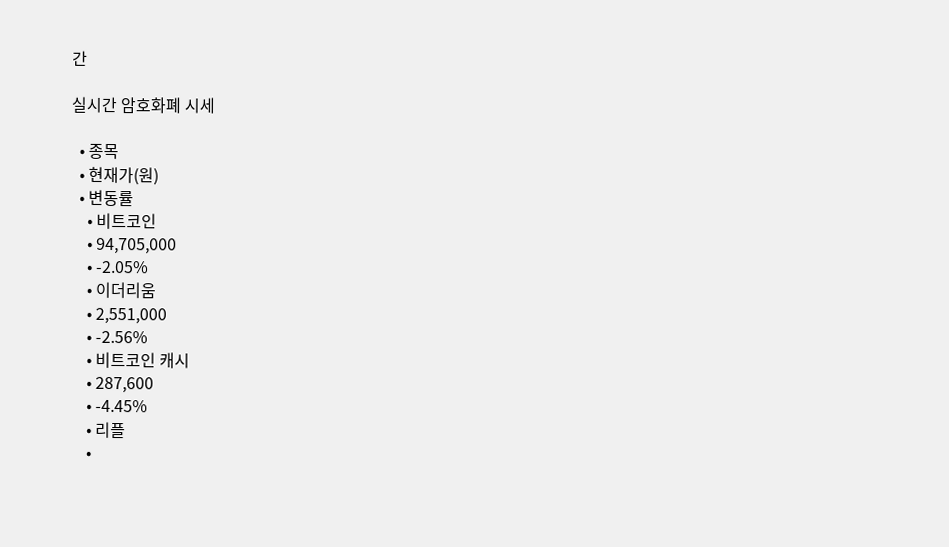간

실시간 암호화폐 시세

  • 종목
  • 현재가(원)
  • 변동률
    • 비트코인
    • 94,705,000
    • -2.05%
    • 이더리움
    • 2,551,000
    • -2.56%
    • 비트코인 캐시
    • 287,600
    • -4.45%
    • 리플
    •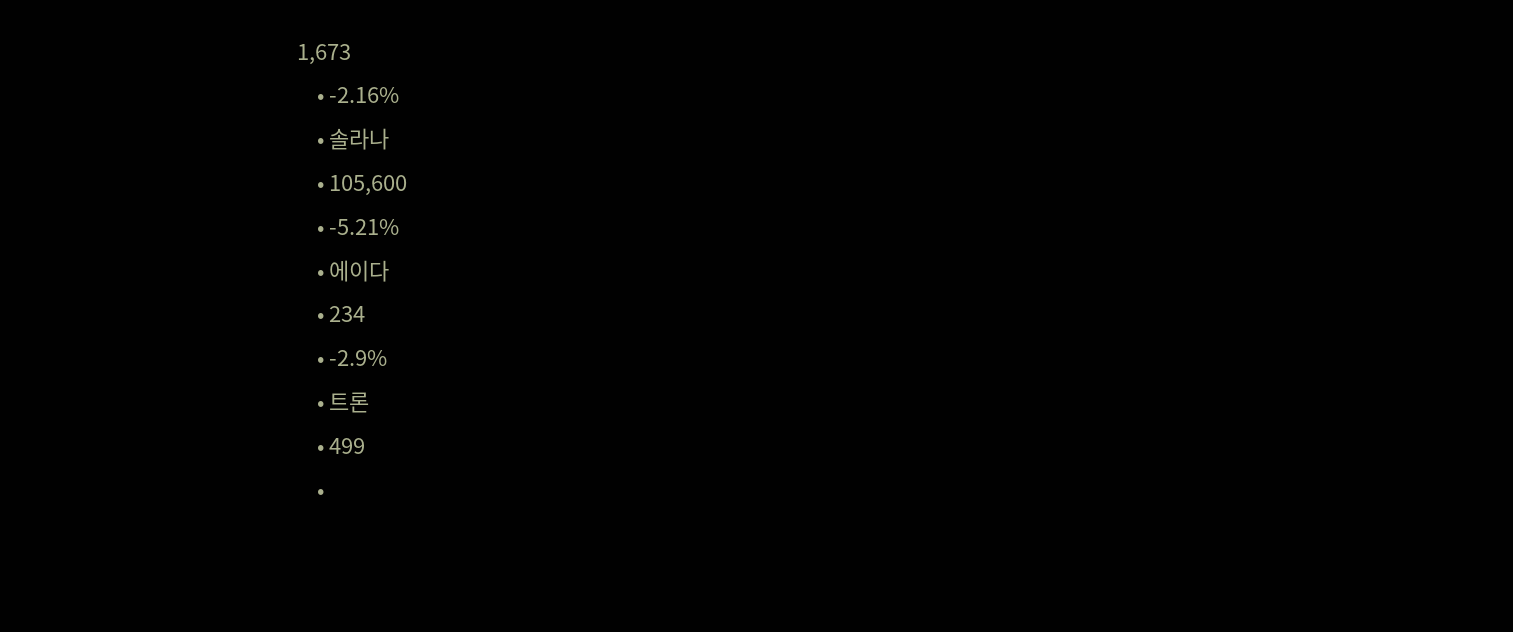1,673
    • -2.16%
    • 솔라나
    • 105,600
    • -5.21%
    • 에이다
    • 234
    • -2.9%
    • 트론
    • 499
    •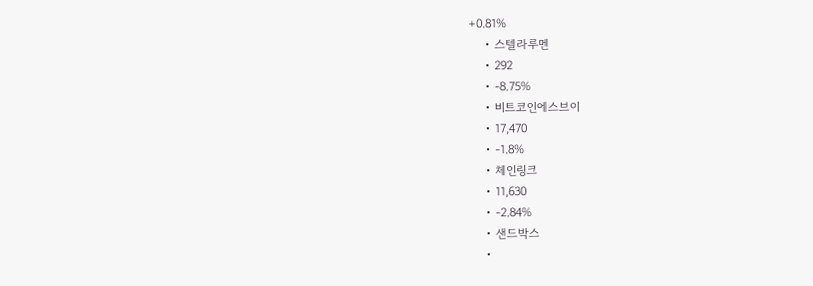+0.81%
    • 스텔라루멘
    • 292
    • -8.75%
    • 비트코인에스브이
    • 17,470
    • -1.8%
    • 체인링크
    • 11,630
    • -2.84%
    • 샌드박스
    •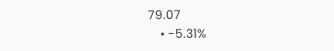79.07
    • -5.31%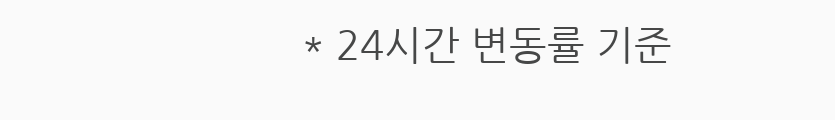* 24시간 변동률 기준